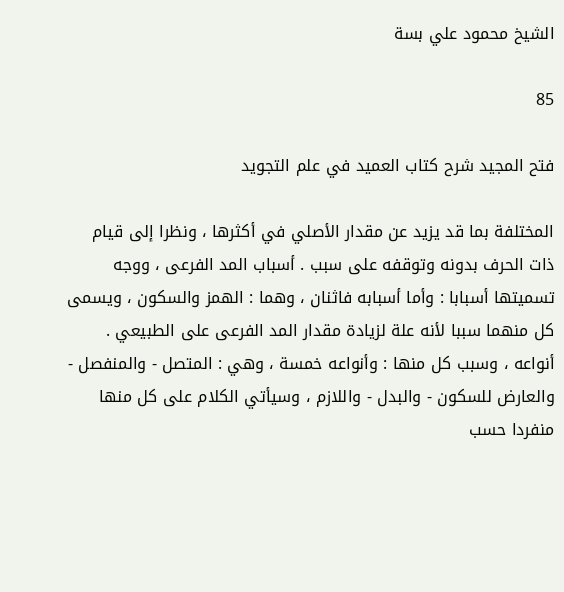الشيخ محمود علي بسة

85

فتح المجيد شرح كتاب العميد في علم التجويد

المختلفة بما قد يزيد عن مقدار الأصلي في أكثرها ، ونظرا إلى قيام ذات الحرف بدونه وتوقفه على سبب . أسباب المد الفرعى ، ووجه تسميتها أسبابا : وأما أسبابه فاثنان ، وهما : الهمز والسكون ، ويسمى كل منهما سببا لأنه علة لزيادة مقدار المد الفرعى على الطبيعي . أنواعه ، وسبب كل منها : وأنواعه خمسة ، وهي : المتصل - والمنفصل - والعارض للسكون - والبدل - واللازم ، وسيأتي الكلام على كل منها منفردا حسب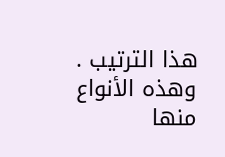هذا الترتيب . وهذه الأنواع منها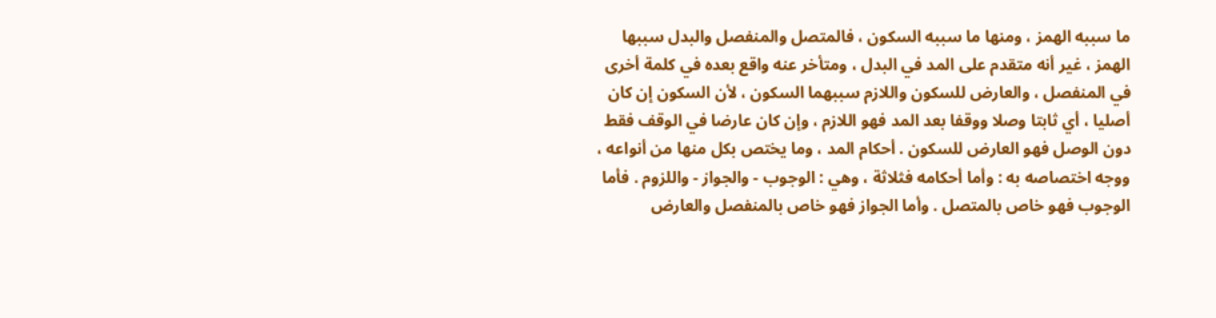ما سببه الهمز ، ومنها ما سببه السكون ، فالمتصل والمنفصل والبدل سببها الهمز ، غير أنه متقدم على المد في البدل ، ومتأخر عنه واقع بعده في كلمة أخرى في المنفصل ، والعارض للسكون واللازم سببهما السكون ، لأن السكون إن كان أصليا ، أي ثابتا وصلا ووقفا بعد المد فهو اللازم ، وإن كان عارضا في الوقف فقط دون الوصل فهو العارض للسكون . أحكام المد ، وما يختص بكل منها من أنواعه ، ووجه اختصاصه به : وأما أحكامه فثلاثة ، وهي : الوجوب - والجواز - واللزوم . فأما الوجوب فهو خاص بالمتصل . وأما الجواز فهو خاص بالمنفصل والعارض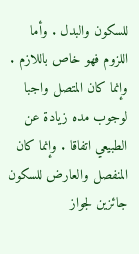للسكون والبدل . وأما اللزوم فهو خاص باللازم . وإنما كان المتصل واجبا لوجوب مده زيادة عن الطبيعي اتفاقا . وإنما كان المنفصل والعارض للسكون جائزين لجواز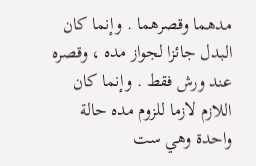مدهما وقصرهما . وإنما كان البدل جائزا لجواز مده ، وقصره عند ورش فقط . وإنما كان اللازم لازما للزوم مده حالة واحدة وهي ست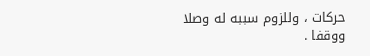حركات ، وللزوم سببه له وصلا ووقفا .